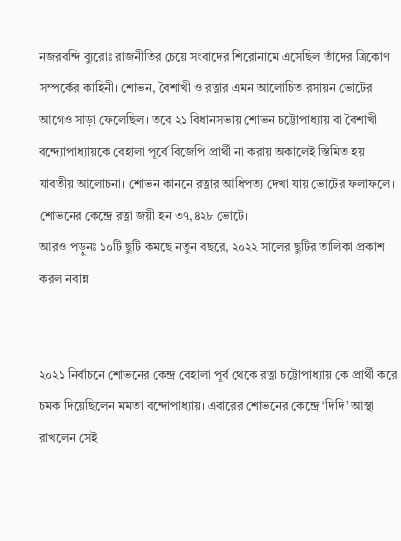নজরবন্দি ব্যুরোঃ রাজনীতির চেয়ে সংবাদের শিরোনামে এসেছিল তাঁদের ত্রিকোণ সম্পর্কের কাহিনী। শোভন, বৈশাখী ও রত্নার এমন আলোচিত রসায়ন ভোটের আগেও সাড়া ফেলেছিল। তবে ২১ বিধানসভায় শোভন চট্টোপাধ্যায় বা বৈশাখী বন্দ্যোপাধ্যায়কে বেহালা পূর্বে বিজেপি প্রার্থী না করায় অকালেই স্তিমিত হয় যাবতীয় আলোচনা। শোভন কাননে রত্নার আধিপত্য দেখা যায় ভোটের ফলাফলে। শোভনের কেন্দ্রে রত্না জয়ী হন ৩৭,৪২৮ ভোটে।
আরও পড়ুনঃ ১০টি ছুটি কমছে নতুন বছরে, ২০২২ সালের ছুটির তালিকা প্রকাশ করল নবান্ন


২০২১ নির্বাচনে শোভনের কেন্দ্র বেহালা পূর্ব থেকে রত্না চট্টোপাধ্যায় কে প্রার্থী করে চমক দিয়েছিলেন মমতা বন্দোপাধ্যায়। এবারের শোভনের কেন্দ্রে ‘দিদি’ আস্থা রাখলেন সেই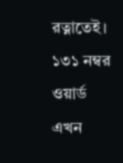রত্নাতেই। ১৩১ নম্বর ওয়ার্ড এখন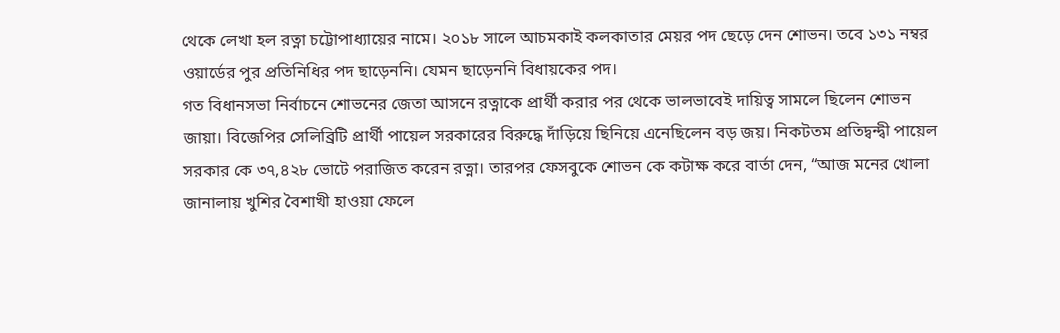থেকে লেখা হল রত্না চট্টোপাধ্যায়ের নামে। ২০১৮ সালে আচমকাই কলকাতার মেয়র পদ ছেড়ে দেন শোভন। তবে ১৩১ নম্বর ওয়ার্ডের পুর প্রতিনিধির পদ ছাড়েননি। যেমন ছাড়েননি বিধায়কের পদ।
গত বিধানসভা নির্বাচনে শোভনের জেতা আসনে রত্নাকে প্রার্থী করার পর থেকে ভালভাবেই দায়িত্ব সামলে ছিলেন শোভন জায়া। বিজেপির সেলিব্রিটি প্রার্থী পায়েল সরকারের বিরুদ্ধে দাঁড়িয়ে ছিনিয়ে এনেছিলেন বড় জয়। নিকটতম প্রতিদ্বন্দ্বী পায়েল সরকার কে ৩৭,৪২৮ ভোটে পরাজিত করেন রত্না। তারপর ফেসবুকে শোভন কে কটাক্ষ করে বার্তা দেন, “আজ মনের খোলা জানালায় খুশির বৈশাখী হাওয়া ফেলে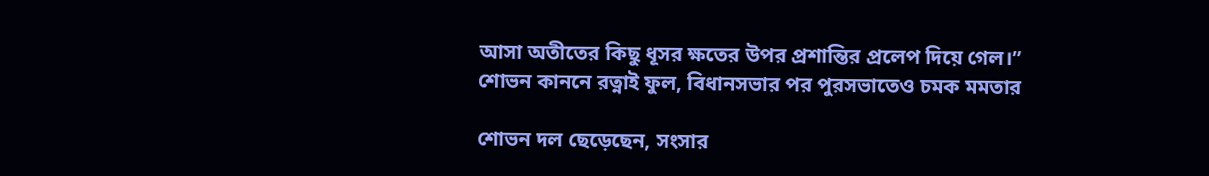আসা অতীতের কিছু ধূসর ক্ষতের উপর প্রশান্তির প্রলেপ দিয়ে গেল।”
শোভন কাননে রত্নাই ফুল, বিধানসভার পর পুরসভাতেও চমক মমতার

শোভন দল ছেড়েছেন, সংসার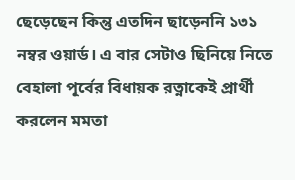ছেড়েছেন কিন্তু এতদিন ছাড়েননি ১৩১ নম্বর ওয়ার্ড। এ বার সেটাও ছিনিয়ে নিতে বেহালা পূর্বের বিধায়ক রত্নাকেই প্রার্থী করলেন মমতা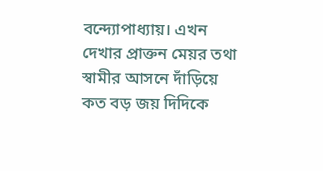বন্দ্যোপাধ্যায়। এখন দেখার প্রাক্তন মেয়র তথা স্বামীর আসনে দাঁড়িয়ে কত বড় জয় দিদিকে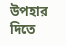উপহার দিতে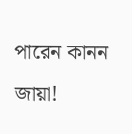পারেন কানন জায়া!